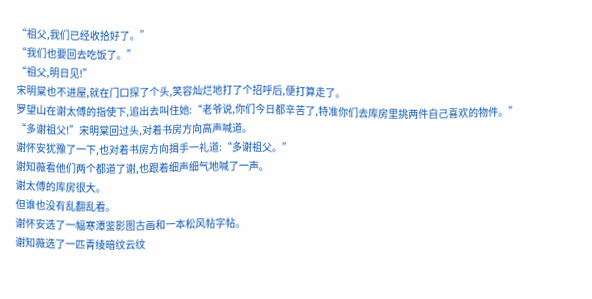“祖父,我们已经收拾好了。”
“我们也要回去吃饭了。”
“祖父,明日见!”
宋明棠也不进屋,就在门口探了个头,笑容灿烂地打了个招呼后,便打算走了。
罗望山在谢太傅的指使下,追出去叫住她:“老爷说,你们今日都辛苦了,特准你们去库房里挑两件自己喜欢的物件。”
“多谢祖父!”宋明棠回过头,对着书房方向高声喊道。
谢怀安犹豫了一下,也对着书房方向揖手一礼道:“多谢祖父。”
谢知薇看他们两个都道了谢,也跟着细声细气地喊了一声。
谢太傅的库房很大。
但谁也没有乱翻乱看。
谢怀安选了一幅寒潭鉴影图古画和一本松风帖字帖。
谢知薇选了一匹青绫暗纹云纹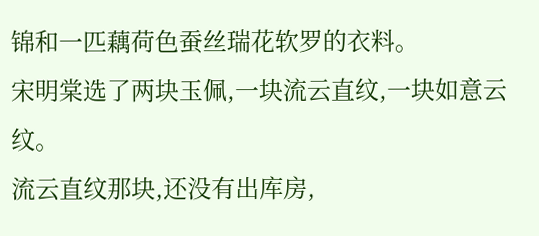锦和一匹藕荷色蚕丝瑞花软罗的衣料。
宋明棠选了两块玉佩,一块流云直纹,一块如意云纹。
流云直纹那块,还没有出库房,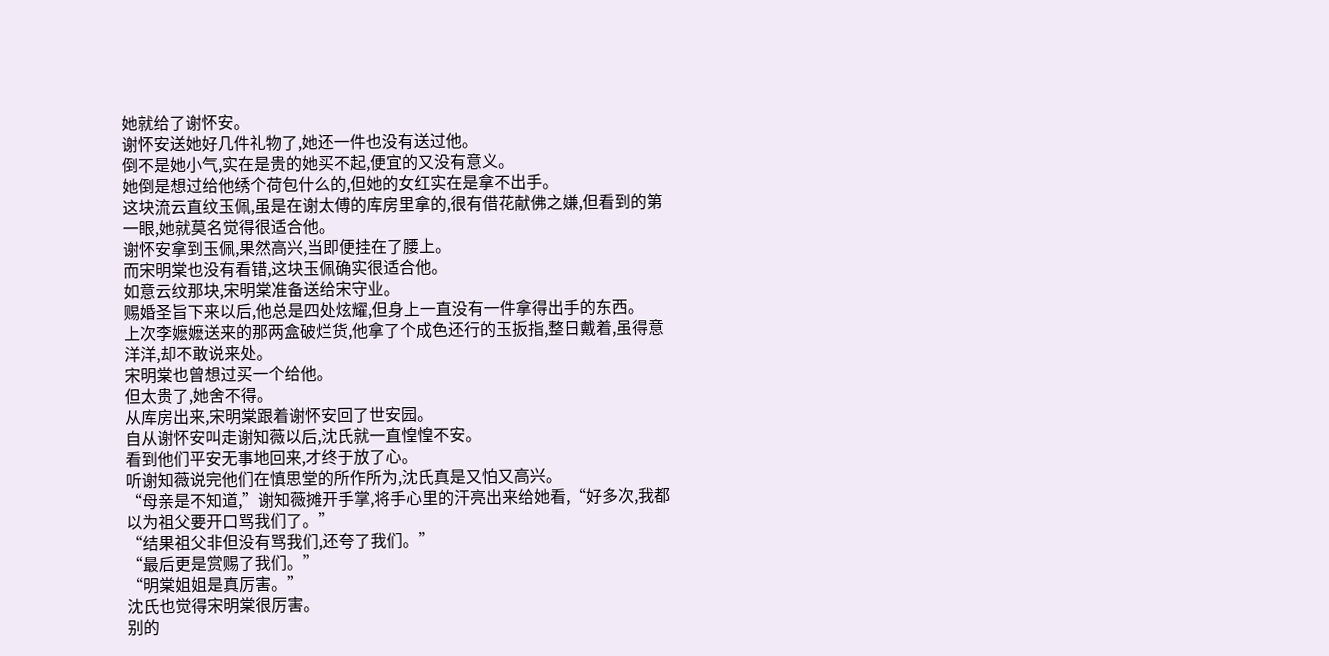她就给了谢怀安。
谢怀安送她好几件礼物了,她还一件也没有送过他。
倒不是她小气,实在是贵的她买不起,便宜的又没有意义。
她倒是想过给他绣个荷包什么的,但她的女红实在是拿不出手。
这块流云直纹玉佩,虽是在谢太傅的库房里拿的,很有借花献佛之嫌,但看到的第一眼,她就莫名觉得很适合他。
谢怀安拿到玉佩,果然高兴,当即便挂在了腰上。
而宋明棠也没有看错,这块玉佩确实很适合他。
如意云纹那块,宋明棠准备送给宋守业。
赐婚圣旨下来以后,他总是四处炫耀,但身上一直没有一件拿得出手的东西。
上次李嬷嬷送来的那两盒破烂货,他拿了个成色还行的玉扳指,整日戴着,虽得意洋洋,却不敢说来处。
宋明棠也曾想过买一个给他。
但太贵了,她舍不得。
从库房出来,宋明棠跟着谢怀安回了世安园。
自从谢怀安叫走谢知薇以后,沈氏就一直惶惶不安。
看到他们平安无事地回来,才终于放了心。
听谢知薇说完他们在慎思堂的所作所为,沈氏真是又怕又高兴。
“母亲是不知道,”谢知薇摊开手掌,将手心里的汗亮出来给她看,“好多次,我都以为祖父要开口骂我们了。”
“结果祖父非但没有骂我们,还夸了我们。”
“最后更是赏赐了我们。”
“明棠姐姐是真厉害。”
沈氏也觉得宋明棠很厉害。
别的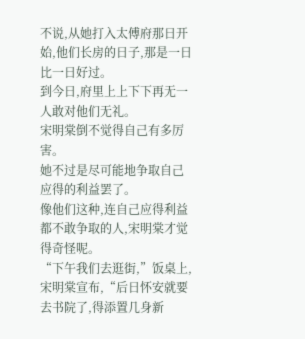不说,从她打入太傅府那日开始,他们长房的日子,那是一日比一日好过。
到今日,府里上上下下再无一人敢对他们无礼。
宋明棠倒不觉得自己有多厉害。
她不过是尽可能地争取自己应得的利益罢了。
像他们这种,连自己应得利益都不敢争取的人,宋明棠才觉得奇怪呢。
“下午我们去逛街,”饭桌上,宋明棠宣布,“后日怀安就要去书院了,得添置几身新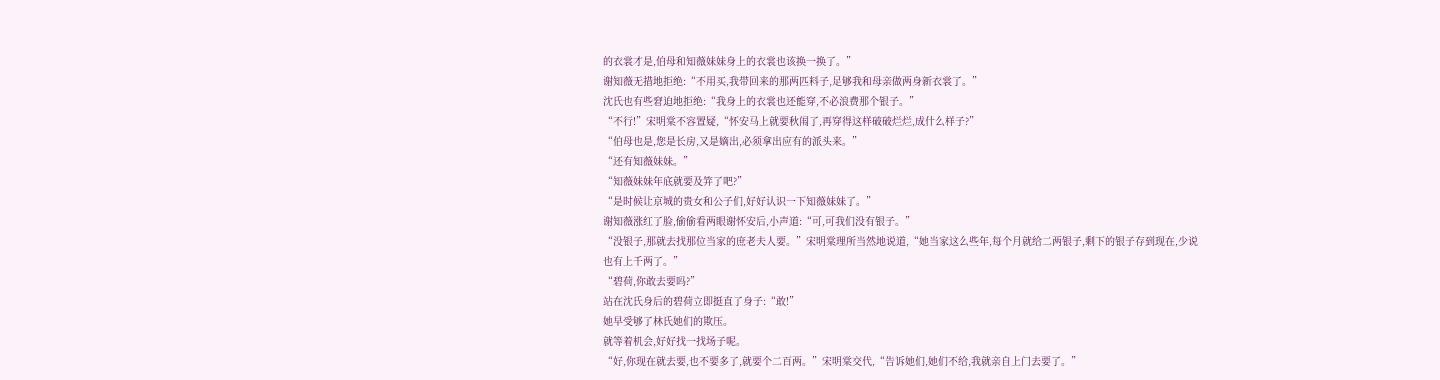的衣裳才是,伯母和知薇妹妹身上的衣裳也该换一换了。”
谢知薇无措地拒绝:“不用买,我带回来的那两匹料子,足够我和母亲做两身新衣裳了。”
沈氏也有些窘迫地拒绝:“我身上的衣裳也还能穿,不必浪费那个银子。”
“不行!”宋明棠不容置疑,“怀安马上就要秋闱了,再穿得这样破破烂烂,成什么样子?”
“伯母也是,您是长房,又是嫡出,必须拿出应有的派头来。”
“还有知薇妹妹。”
“知薇妹妹年底就要及笄了吧?”
“是时候让京城的贵女和公子们,好好认识一下知薇妹妹了。”
谢知薇涨红了脸,偷偷看两眼谢怀安后,小声道:“可,可我们没有银子。”
“没银子,那就去找那位当家的庶老夫人要。”宋明棠理所当然地说道,“她当家这么些年,每个月就给二两银子,剩下的银子存到现在,少说也有上千两了。”
“碧荷,你敢去要吗?”
站在沈氏身后的碧荷立即挺直了身子:“敢!”
她早受够了林氏她们的欺压。
就等着机会,好好找一找场子呢。
“好,你现在就去要,也不要多了,就要个二百两。”宋明棠交代,“告诉她们,她们不给,我就亲自上门去要了。”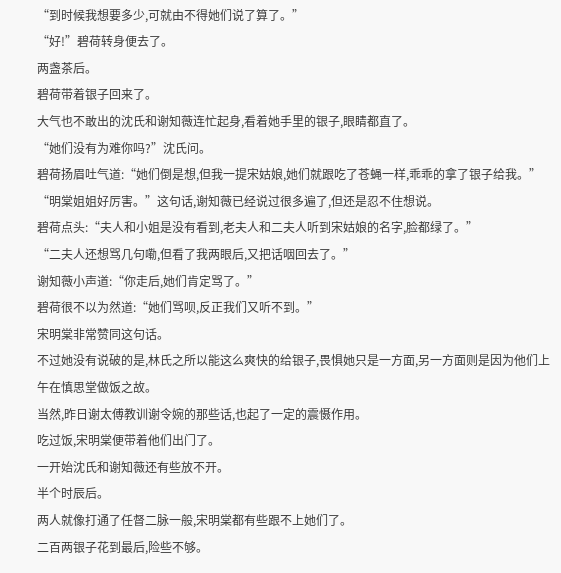“到时候我想要多少,可就由不得她们说了算了。”
“好!”碧荷转身便去了。
两盏茶后。
碧荷带着银子回来了。
大气也不敢出的沈氏和谢知薇连忙起身,看着她手里的银子,眼睛都直了。
“她们没有为难你吗?”沈氏问。
碧荷扬眉吐气道:“她们倒是想,但我一提宋姑娘,她们就跟吃了苍蝇一样,乖乖的拿了银子给我。”
“明棠姐姐好厉害。”这句话,谢知薇已经说过很多遍了,但还是忍不住想说。
碧荷点头:“夫人和小姐是没有看到,老夫人和二夫人听到宋姑娘的名字,脸都绿了。”
“二夫人还想骂几句嘞,但看了我两眼后,又把话咽回去了。”
谢知薇小声道:“你走后,她们肯定骂了。”
碧荷很不以为然道:“她们骂呗,反正我们又听不到。”
宋明棠非常赞同这句话。
不过她没有说破的是,林氏之所以能这么爽快的给银子,畏惧她只是一方面,另一方面则是因为他们上午在慎思堂做饭之故。
当然,昨日谢太傅教训谢令婉的那些话,也起了一定的震慑作用。
吃过饭,宋明棠便带着他们出门了。
一开始沈氏和谢知薇还有些放不开。
半个时辰后。
两人就像打通了任督二脉一般,宋明棠都有些跟不上她们了。
二百两银子花到最后,险些不够。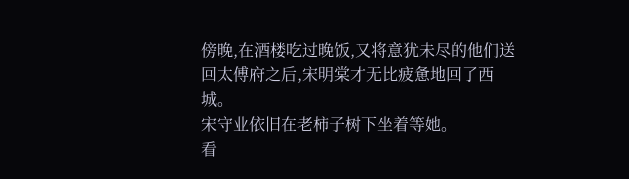傍晚,在酒楼吃过晚饭,又将意犹未尽的他们送回太傅府之后,宋明棠才无比疲惫地回了西城。
宋守业依旧在老柿子树下坐着等她。
看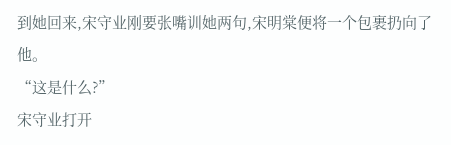到她回来,宋守业刚要张嘴训她两句,宋明棠便将一个包裹扔向了他。
“这是什么?”
宋守业打开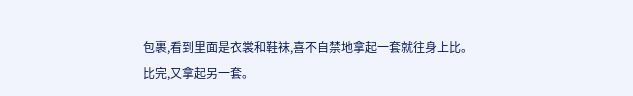包裹,看到里面是衣裳和鞋袜,喜不自禁地拿起一套就往身上比。
比完,又拿起另一套。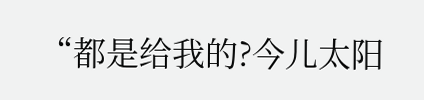“都是给我的?今儿太阳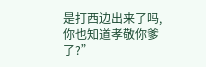是打西边出来了吗,你也知道孝敬你爹了?”